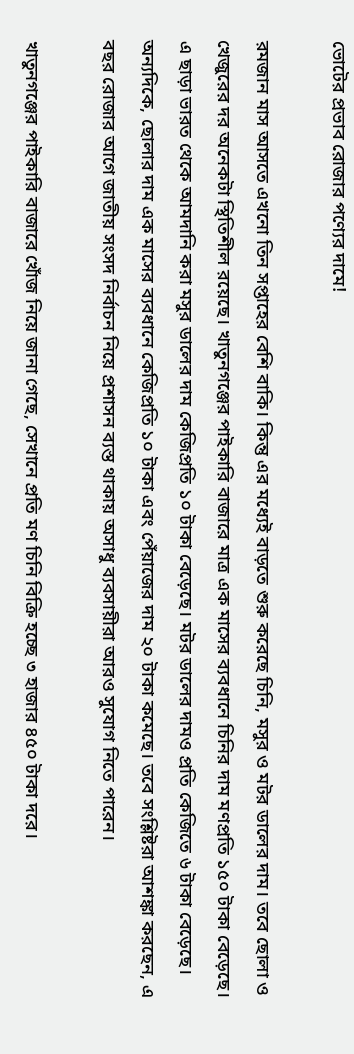ভোটের প্রভাব রোজার পণ্যের দামে!

রমজান মাস আসতে এখনো তিন সপ্তাহের বেশি বাকি। কিন্তু এর মধ্যেই বাড়তে শুরু করেছে চিনি, মসুর ও মটর ডালের দাম। তবে ছোলা ও খেজুরের দর অনেকটা স্থিতিশীল রয়েছে। খাতুনগঞ্জের পাইকারি বাজারে মাত্র এক মাসের ব্যবধানে চিনির দাম মণপ্রতি ১৫০ টাকা বেড়েছে। এ ছাড়া ভারত থেকে আমদানি করা মসুর ডালের দাম কেজিপ্রতি ১০ টাকা বেড়েছে। মটর ডালের দামও প্রতি কেজিতে ৬ টাকা বেড়েছে। অন্যদিকে, ছোলার দাম এক মাসের ব্যবধানে কেজিপ্রতি ১০ টাকা এবং পেঁয়াজের দাম ২০ টাকা কমেছে। তবে সংশ্লিষ্টরা আশঙ্কা করছেন, এ বছর রোজার আগে জাতীয় সংসদ নির্বাচন নিয়ে প্রশাসন ব্যস্ত থাকায় অসাধু ব্যবসায়ীরা আরও সুযোগ নিতে পারেন।

খাতুনগঞ্জের পাইকারি বাজারে খোঁজ নিয়ে জানা গেছে, সেখানে প্রতি মণ চিনি বিক্রি হচ্ছে ৩ হাজার ৪৫০ টাকা দরে।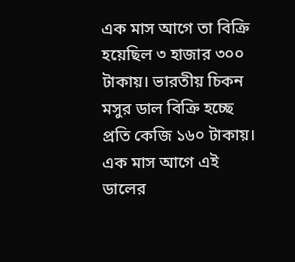এক মাস আগে তা বিক্রি হয়েছিল ৩ হাজার ৩০০ টাকায়। ভারতীয় চিকন মসুর ডাল বিক্রি হচ্ছে প্রতি কেজি ১৬০ টাকায়। এক মাস আগে এই ডালের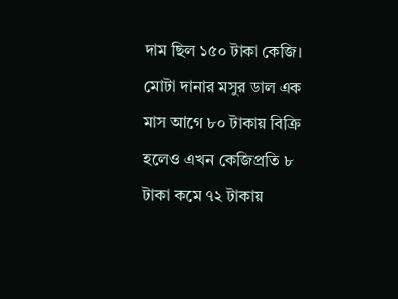দাম ছিল ১৫০ টাকা কেজি। মোটা দানার মসুর ডাল এক মাস আগে ৮০ টাকায় বিক্রি হলেও এখন কেজিপ্রতি ৮ টাকা কমে ৭২ টাকায়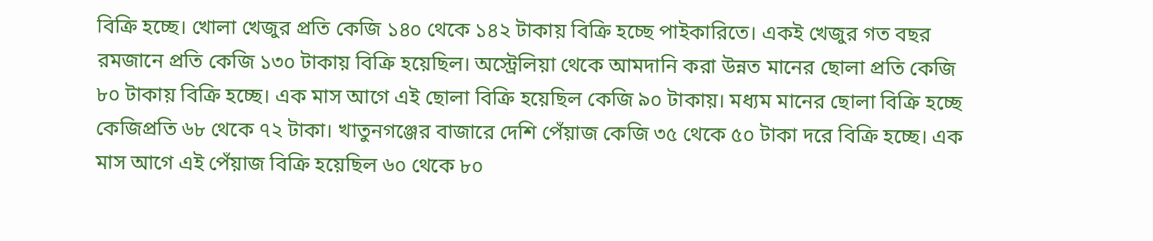বিক্রি হচ্ছে। খোলা খেজুর প্রতি কেজি ১৪০ থেকে ১৪২ টাকায় বিক্রি হচ্ছে পাইকারিতে। একই খেজুর গত বছর রমজানে প্রতি কেজি ১৩০ টাকায় বিক্রি হয়েছিল। অস্ট্রেলিয়া থেকে আমদানি করা উন্নত মানের ছোলা প্রতি কেজি ৮০ টাকায় বিক্রি হচ্ছে। এক মাস আগে এই ছোলা বিক্রি হয়েছিল কেজি ৯০ টাকায়। মধ্যম মানের ছোলা বিক্রি হচ্ছে কেজিপ্রতি ৬৮ থেকে ৭২ টাকা। খাতুনগঞ্জের বাজারে দেশি পেঁয়াজ কেজি ৩৫ থেকে ৫০ টাকা দরে বিক্রি হচ্ছে। এক মাস আগে এই পেঁয়াজ বিক্রি হয়েছিল ৬০ থেকে ৮০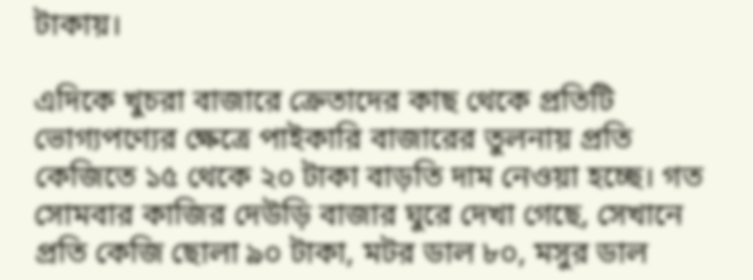টাকায়।

এদিকে খুচরা বাজারে ক্রেতাদের কাছ থেকে প্রতিটি ভোগ্যপণ্যের ক্ষেত্রে পাইকারি বাজারের তুলনায় প্রতি কেজিতে ১৫ থেকে ২০ টাকা বাড়তি দাম নেওয়া হচ্ছে। গত সোমবার কাজির দেউড়ি বাজার ঘুরে দেখা গেছে, সেখানে প্রতি কেজি ছোলা ৯০ টাকা, মটর ডাল ৮০, মসুর ডাল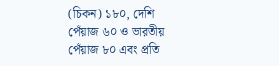(চিকন) ১৮০, দেশি পেঁয়াজ ৬০ ও ভারতীয় পেঁয়াজ ৮০ এবং প্রতি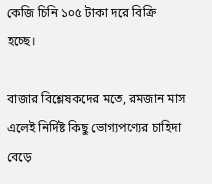কেজি চিনি ১০৫ টাকা দরে বিক্রি হচ্ছে।

বাজার বিশ্লেষকদের মতে, রমজান মাস এলেই নির্দিষ্ট কিছু ভোগ্যপণ্যের চাহিদা বেড়ে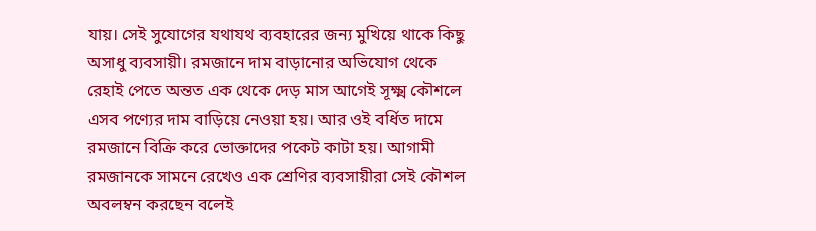যায়। সেই সুযোগের যথাযথ ব্যবহারের জন্য মুখিয়ে থাকে কিছু অসাধু ব্যবসায়ী। রমজানে দাম বাড়ানোর অভিযোগ থেকে রেহাই পেতে অন্তত এক থেকে দেড় মাস আগেই সূক্ষ্ম কৌশলে এসব পণ্যের দাম বাড়িয়ে নেওয়া হয়। আর ওই বর্ধিত দামে রমজানে বিক্রি করে ভোক্তাদের পকেট কাটা হয়। আগামী রমজানকে সামনে রেখেও এক শ্রেণির ব্যবসায়ীরা সেই কৌশল অবলম্বন করছেন বলেই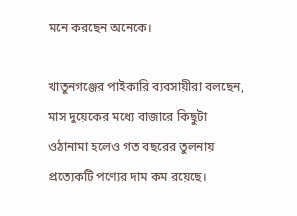মনে করছেন অনেকে।

খাতুনগঞ্জের পাইকারি ব্যবসায়ীরা বলছেন, মাস দুয়েকের মধ্যে বাজারে কিছুটা ওঠানামা হলেও গত বছরের তুলনায় প্রত্যেকটি পণ্যের দাম কম রয়েছে।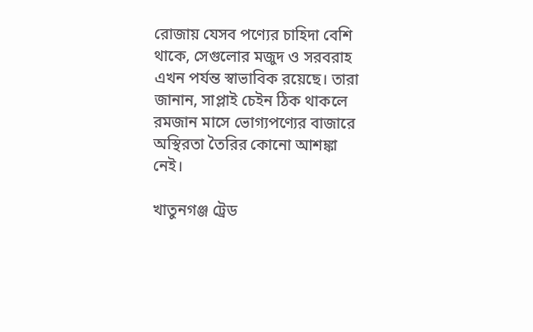রোজায় যেসব পণ্যের চাহিদা বেশি থাকে, সেগুলোর মজুদ ও সরবরাহ এখন পর্যন্ত স্বাভাবিক রয়েছে। তারা জানান, সাপ্লাই চেইন ঠিক থাকলে রমজান মাসে ভোগ্যপণ্যের বাজারে অস্থিরতা তৈরির কোনো আশঙ্কা নেই।

খাতুনগঞ্জ ট্রেড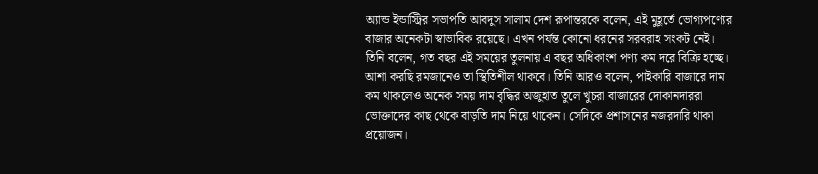অ্যান্ড ইন্ডাস্ট্রির সভাপতি আবদুস সালাম দেশ রূপান্তরকে বলেন, এই মুহূর্তে ভোগ্যপণ্যের বাজার অনেকটা স্বাভাবিক রয়েছে। এখন পর্যন্ত কোনো ধরনের সরবরাহ সংকট নেই। তিনি বলেন, গত বছর এই সময়ের তুলনায় এ বছর অধিকাংশ পণ্য কম দরে বিক্রি হচ্ছে। আশা করছি রমজানেও তা স্থিতিশীল থাকবে। তিনি আরও বলেন, পাইকারি বাজারে দাম কম থাকলেও অনেক সময় দাম বৃদ্ধির অজুহাত তুলে খুচরা বাজারের দোকানদাররা ভোক্তাদের কাছ থেকে বাড়তি দাম নিয়ে থাকেন। সেদিকে প্রশাসনের নজরদারি থাকা প্রয়োজন।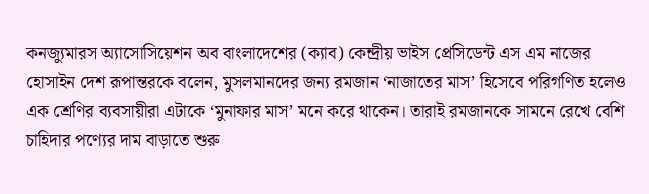কনজ্যুমারস অ্যাসোসিয়েশন অব বাংলাদেশের (ক্যাব) কেন্দ্রীয় ভাইস প্রেসিডেন্ট এস এম নাজের হোসাইন দেশ রূপান্তরকে বলেন, মুসলমানদের জন্য রমজান ‘নাজাতের মাস’ হিসেবে পরিগণিত হলেও এক শ্রেণির ব্যবসায়ীরা এটাকে ‘মুনাফার মাস’ মনে করে থাকেন। তারাই রমজানকে সামনে রেখে বেশি চাহিদার পণ্যের দাম বাড়াতে শুরু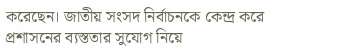করেছেন। জাতীয় সংসদ নির্বাচনকে কেন্দ্র করে প্রশাসনের ব্যস্ততার সুযোগ নিয়ে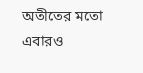অতীতের মতো এবারও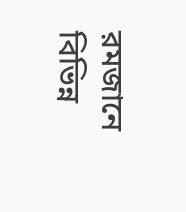রমজানে বিভিন্ন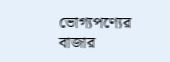ভোগ্যপণ্যের বাজার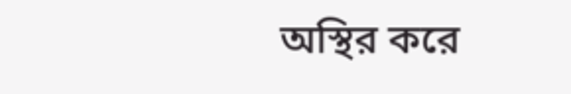অস্থির করে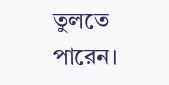তুলতে পারেন।